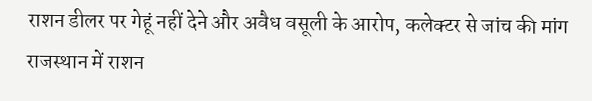राशन डीलर पर गेहूं नहीं देने और अवैध वसूली के आरोप, कलेक्टर से जांच की मांग
राजस्थान में राशन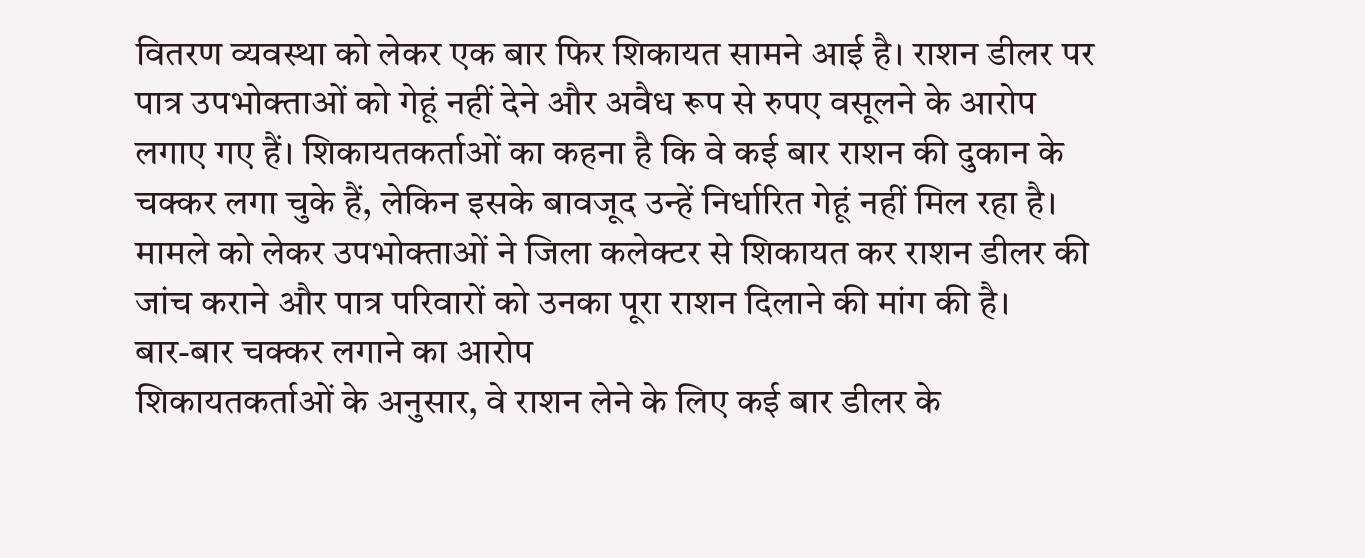वितरण व्यवस्था को लेकर एक बार फिर शिकायत सामने आई है। राशन डीलर पर पात्र उपभोक्ताओं को गेहूं नहीं देने और अवैध रूप से रुपए वसूलने के आरोप लगाए गए हैं। शिकायतकर्ताओं का कहना है कि वे कई बार राशन की दुकान के चक्कर लगा चुके हैं, लेकिन इसके बावजूद उन्हें निर्धारित गेहूं नहीं मिल रहा है।
मामले को लेकर उपभोक्ताओं ने जिला कलेक्टर से शिकायत कर राशन डीलर की जांच कराने और पात्र परिवारों को उनका पूरा राशन दिलाने की मांग की है।
बार-बार चक्कर लगाने का आरोप
शिकायतकर्ताओं के अनुसार, वे राशन लेने के लिए कई बार डीलर के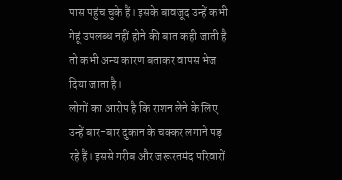पास पहुंच चुके हैं। इसके बावजूद उन्हें कभी गेहूं उपलब्ध नहीं होने की बात कही जाती है तो कभी अन्य कारण बताकर वापस भेज दिया जाता है।
लोगों का आरोप है कि राशन लेने के लिए उन्हें बार-बार दुकान के चक्कर लगाने पड़ रहे हैं। इससे गरीब और जरूरतमंद परिवारों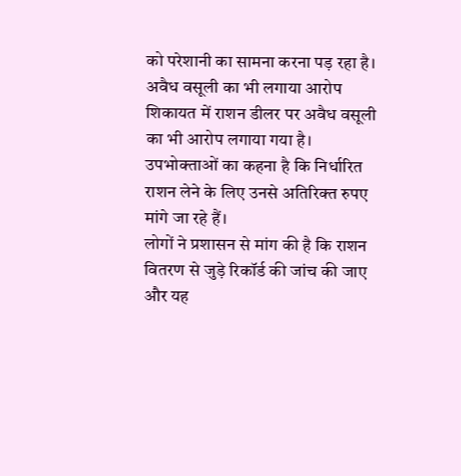को परेशानी का सामना करना पड़ रहा है।
अवैध वसूली का भी लगाया आरोप
शिकायत में राशन डीलर पर अवैध वसूली का भी आरोप लगाया गया है। उपभोक्ताओं का कहना है कि निर्धारित राशन लेने के लिए उनसे अतिरिक्त रुपए मांगे जा रहे हैं।
लोगों ने प्रशासन से मांग की है कि राशन वितरण से जुड़े रिकॉर्ड की जांच की जाए और यह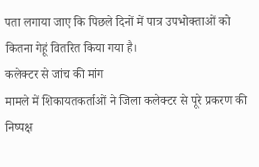पता लगाया जाए कि पिछले दिनों में पात्र उपभोक्ताओं को कितना गेहूं वितरित किया गया है।
कलेक्टर से जांच की मांग
मामले में शिकायतकर्ताओं ने जिला कलेक्टर से पूरे प्रकरण की निष्पक्ष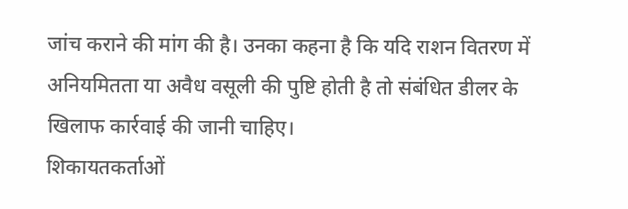जांच कराने की मांग की है। उनका कहना है कि यदि राशन वितरण में अनियमितता या अवैध वसूली की पुष्टि होती है तो संबंधित डीलर के खिलाफ कार्रवाई की जानी चाहिए।
शिकायतकर्ताओं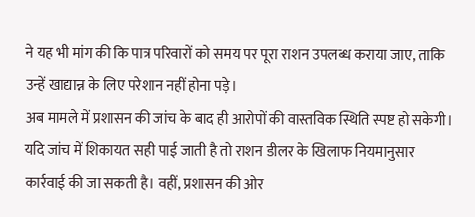ने यह भी मांग की कि पात्र परिवारों को समय पर पूरा राशन उपलब्ध कराया जाए, ताकि उन्हें खाद्यान्न के लिए परेशान नहीं होना पड़े।
अब मामले में प्रशासन की जांच के बाद ही आरोपों की वास्तविक स्थिति स्पष्ट हो सकेगी। यदि जांच में शिकायत सही पाई जाती है तो राशन डीलर के खिलाफ नियमानुसार कार्रवाई की जा सकती है। वहीं, प्रशासन की ओर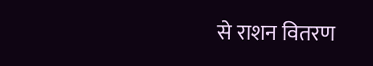से राशन वितरण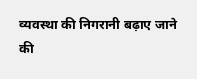व्यवस्था की निगरानी बढ़ाए जाने की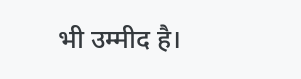भी उम्मीद है।